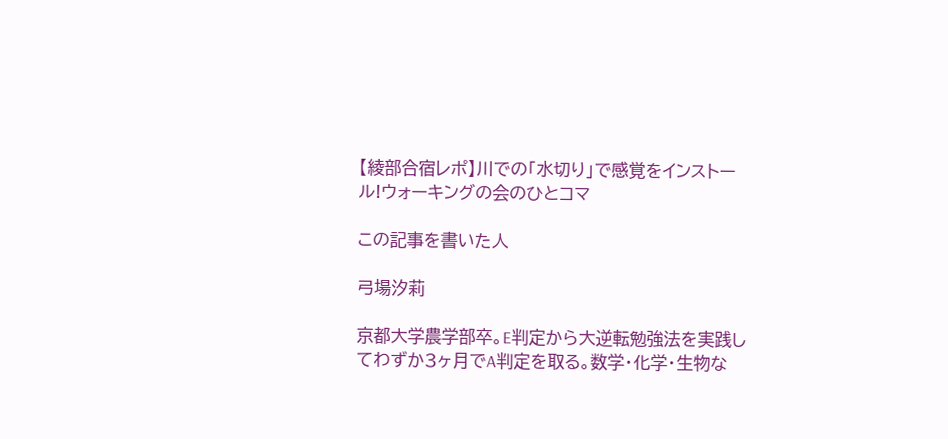【綾部合宿レポ】川での「水切り」で感覚をインストール!ウォーキングの会のひとコマ

この記事を書いた人

弓場汐莉

京都大学農学部卒。E判定から大逆転勉強法を実践してわずか3ヶ月でA判定を取る。数学・化学・生物な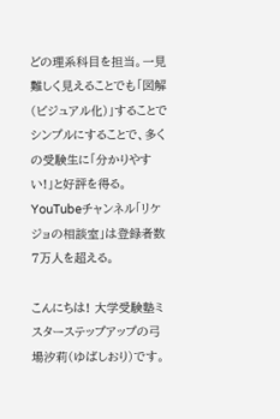どの理系科目を担当。一見難しく見えることでも「図解(ビジュアル化)」することでシンプルにすることで、多くの受験生に「分かりやすい!」と好評を得る。YouTubeチャンネル「リケジョの相談室」は登録者数7万人を超える。

こんにちは! 大学受験塾ミスターステップアップの弓場汐莉(ゆばしおり)です。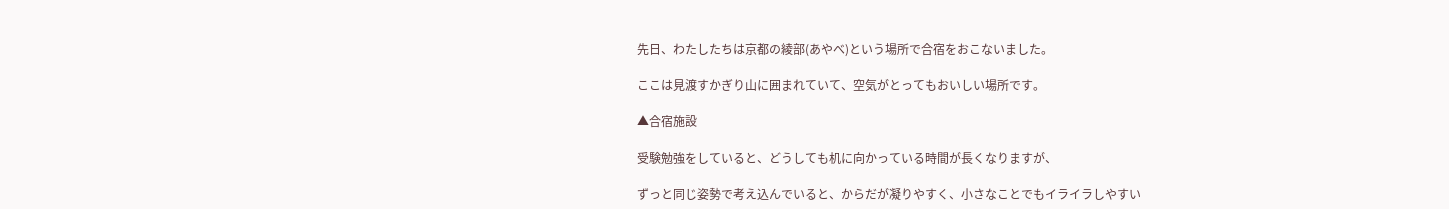先日、わたしたちは京都の綾部(あやべ)という場所で合宿をおこないました。

ここは見渡すかぎり山に囲まれていて、空気がとってもおいしい場所です。

▲合宿施設

受験勉強をしていると、どうしても机に向かっている時間が長くなりますが、

ずっと同じ姿勢で考え込んでいると、からだが凝りやすく、小さなことでもイライラしやすい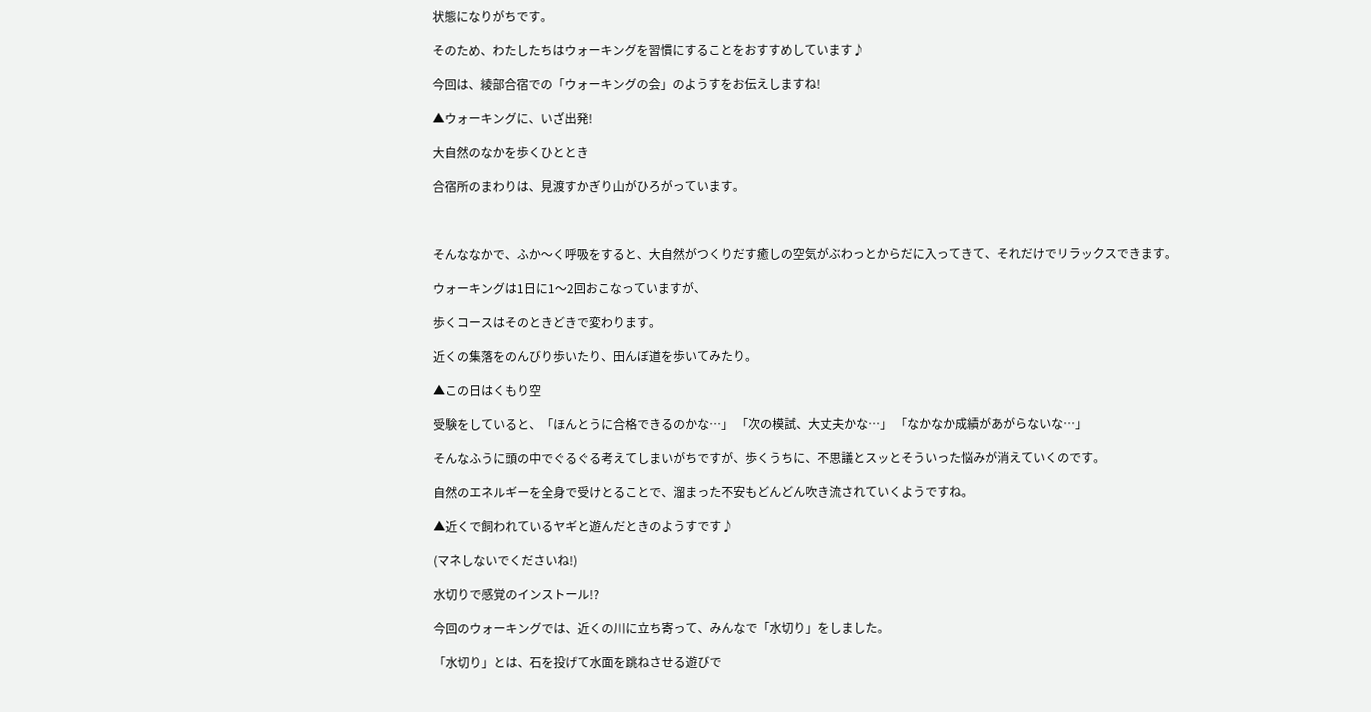状態になりがちです。

そのため、わたしたちはウォーキングを習慣にすることをおすすめしています♪

今回は、綾部合宿での「ウォーキングの会」のようすをお伝えしますね!

▲ウォーキングに、いざ出発!

大自然のなかを歩くひととき

合宿所のまわりは、見渡すかぎり山がひろがっています。



そんななかで、ふか〜く呼吸をすると、大自然がつくりだす癒しの空気がぶわっとからだに入ってきて、それだけでリラックスできます。

ウォーキングは1日に1〜2回おこなっていますが、

歩くコースはそのときどきで変わります。

近くの集落をのんびり歩いたり、田んぼ道を歩いてみたり。

▲この日はくもり空

受験をしていると、「ほんとうに合格できるのかな…」 「次の模試、大丈夫かな…」 「なかなか成績があがらないな…」

そんなふうに頭の中でぐるぐる考えてしまいがちですが、歩くうちに、不思議とスッとそういった悩みが消えていくのです。

自然のエネルギーを全身で受けとることで、溜まった不安もどんどん吹き流されていくようですね。

▲近くで飼われているヤギと遊んだときのようすです♪

(マネしないでくださいね!)

水切りで感覚のインストール!?

今回のウォーキングでは、近くの川に立ち寄って、みんなで「水切り」をしました。

「水切り」とは、石を投げて水面を跳ねさせる遊びで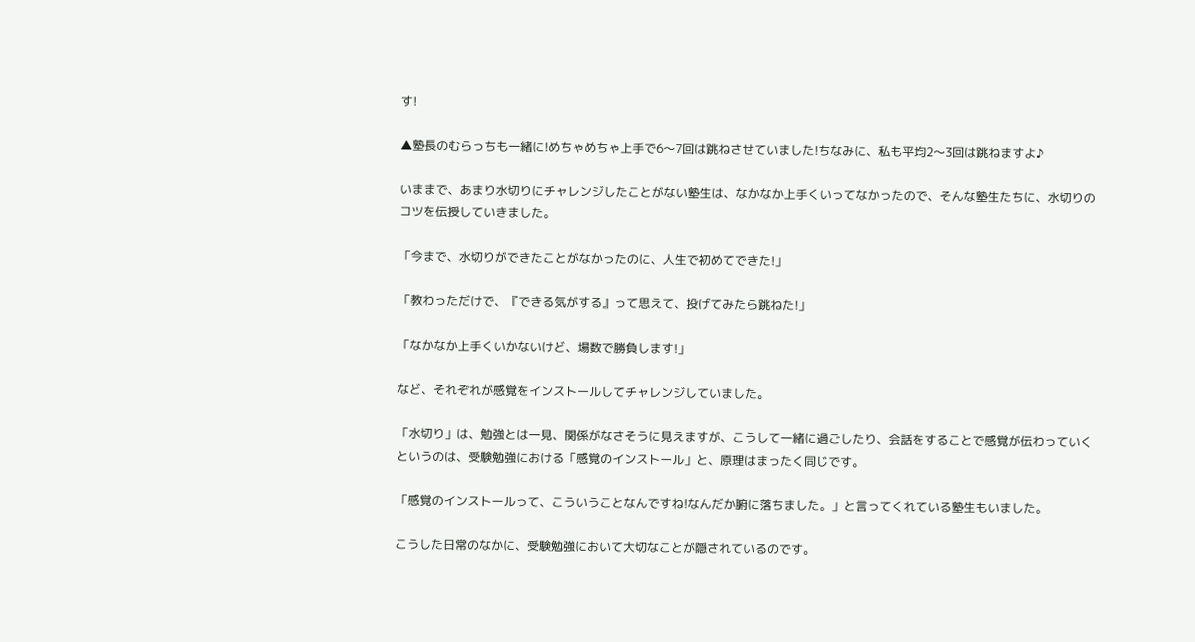す!

▲塾長のむらっちも一緒に!めちゃめちゃ上手で6〜7回は跳ねさせていました!ちなみに、私も平均2〜3回は跳ねますよ♪

いままで、あまり水切りにチャレンジしたことがない塾生は、なかなか上手くいってなかったので、そんな塾生たちに、水切りのコツを伝授していきました。

「今まで、水切りができたことがなかったのに、人生で初めてできた!」

「教わっただけで、『できる気がする』って思えて、投げてみたら跳ねた!」

「なかなか上手くいかないけど、場数で勝負します!」

など、それぞれが感覚をインストールしてチャレンジしていました。

「水切り」は、勉強とは一見、関係がなさそうに見えますが、こうして一緒に過ごしたり、会話をすることで感覚が伝わっていくというのは、受験勉強における「感覚のインストール」と、原理はまったく同じです。

「感覚のインストールって、こういうことなんですね!なんだか腑に落ちました。」と言ってくれている塾生もいました。

こうした日常のなかに、受験勉強において大切なことが隠されているのです。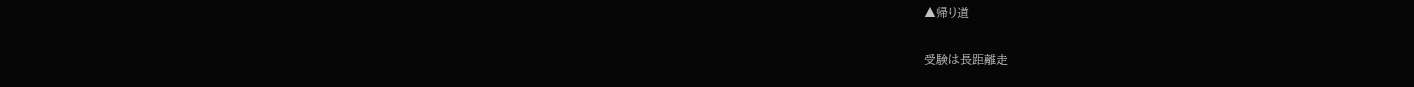▲帰り道

受験は長距離走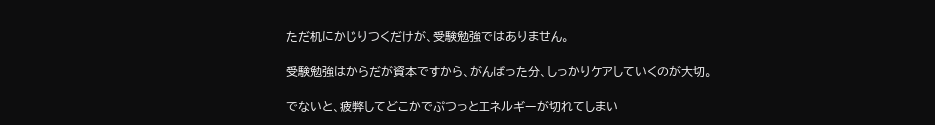ただ机にかじりつくだけが、受験勉強ではありません。

受験勉強はからだが資本ですから、がんばった分、しっかりケアしていくのが大切。

でないと、疲弊してどこかでぷつっとエネルギーが切れてしまい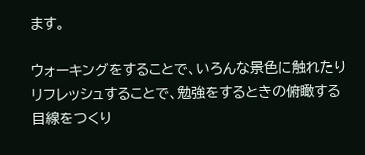ます。

ウォーキングをすることで、いろんな景色に触れたりリフレッシュすることで、勉強をするときの俯瞰する目線をつくり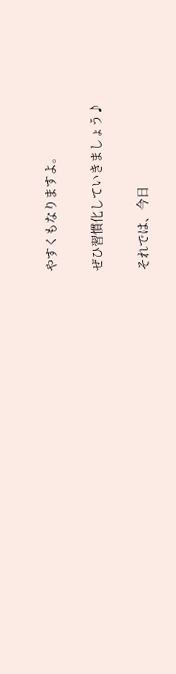やすくもなりますよ。

ぜひ習慣化していきましょう♪

それでは、今日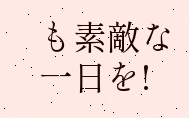も素敵な一日を!